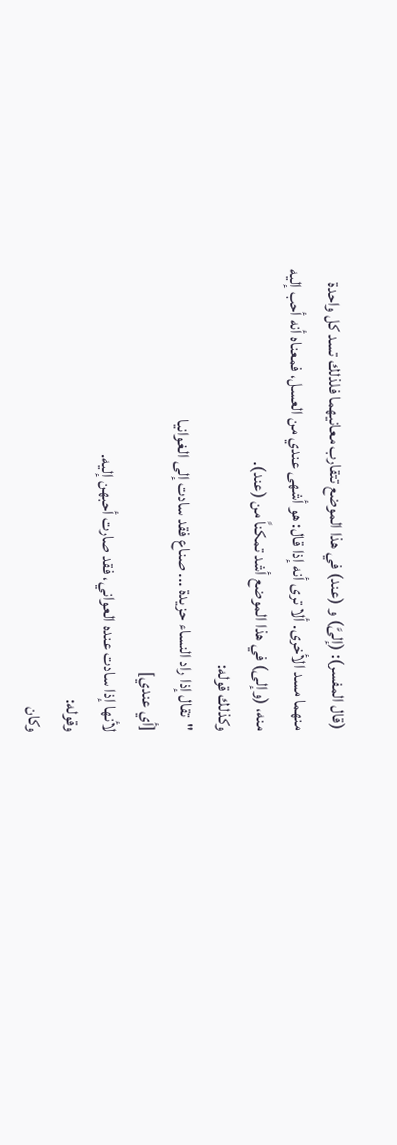(قال المفسر): (إلىَّ) و (عند) في هذا الموضع تتقارب معانيهما فلذلك تسد كل واحدة منهما مسد الأخرى. ألا ترى أنه إذا قال: هو أشهى عندي من العسل، فمعناه أنه أحب إليه منه، (وإلى) في هذا الموضع أشد تمكناً من (عند).
وكذلك قوله:
"تقال إذا راد النساء حزيدة ... صناع فقد سادت إلى الغوانيا
[أي عندي]
لأنها إذا سادت عنده العواني، فقد صارت أحبهن إليه.
وقوله:
وكان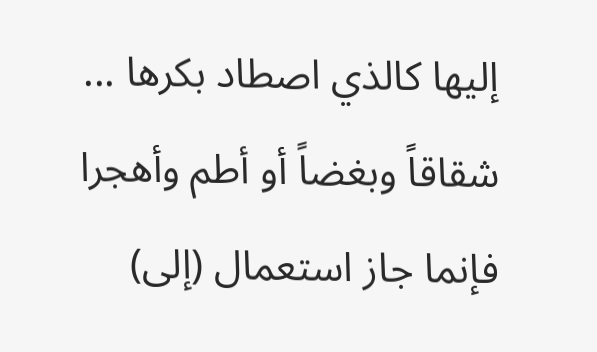إليها كالذي اصطاد بكرها ... شقاقاً وبغضاً أو أطم وأهجرا
فإنما جاز استعمال (إلى)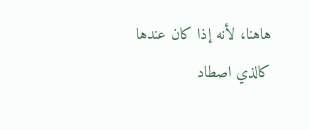هاهنا، لأنه إذا كان عندها كالذي اصطاد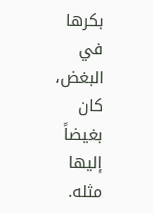بكرها في البغض، كان بغيضاً إليها مثله.